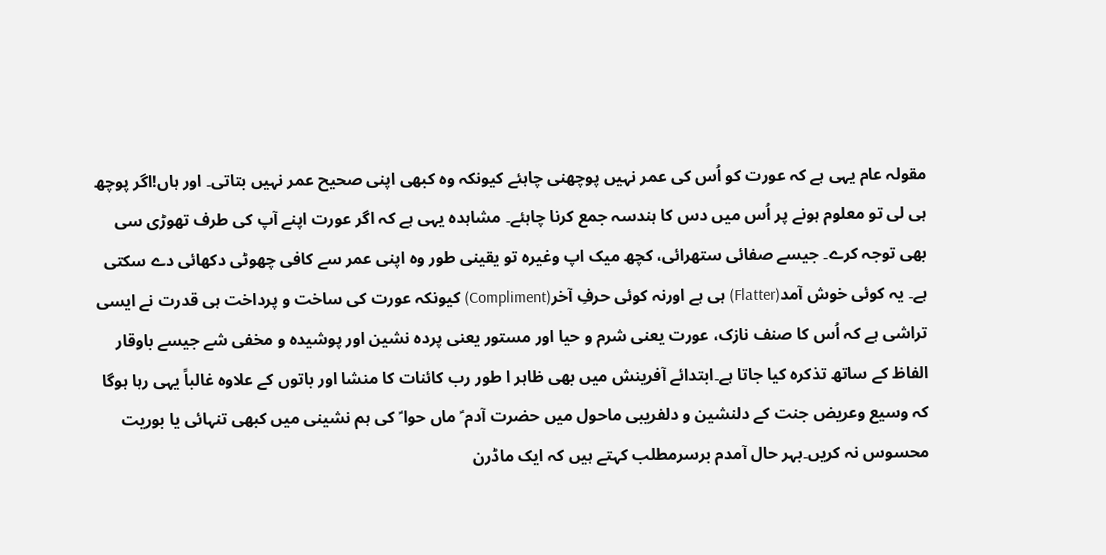مقولہ عام یہی ہے کہ عورت کو اُس کی عمر نہیں پوچھنی چاہئے کیونکہ وہ کبھی اپنی صحیح عمر نہیں بتاتی۔ اور ہاں!اگر پوچھ ہی لی تو معلوم ہونے پر اُس میں دس کا ہندسہ جمع کرنا چاہئے۔ مشاہدہ یہی ہے کہ اگر عورت اپنے آپ کی طرف تھوڑی سی بھی توجہ کرے۔ جیسے صفائی ستھرائی، کچھ میک اپ وغیرہ تو یقینی طور وہ اپنی عمر سے کافی چھوٹی دکھائی دے سکتی ہے۔ یہ کوئی خوش آمد(Flatter) ہی ہے اورنہ کوئی حرفِ آخر(Compliment) کیونکہ عورت کی ساخت و پرداخت ہی قدرت نے ایسی تراشی ہے کہ اُس کا صنف نازک، عورت یعنی شرم و حیا اور مستور یعنی پردہ نشین اور پوشیدہ و مخفی شے جیسے باوقار الفاظ کے ساتھ تذکرہ کیا جاتا ہے۔ابتدائے آفرینش میں بھی ظاہر ا طور رب کائنات کا منشا اور باتوں کے علاوہ غالباً یہی رہا ہوگا کہ وسیع وعریض جنت کے دلنشین و دلفریبی ماحول میں حضرت آدم ؑ ماں حوا ؑ کی ہم نشینی میں کبھی تنہائی یا بوریت محسوس نہ کریں۔بہر حال آمدم برسرمطلب کہتے ہیں کہ ایک ماڈرن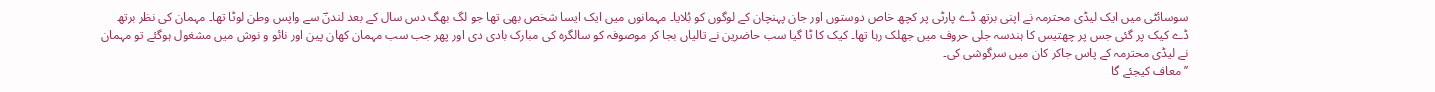سوسائٹی میں ایک لیڈی محترمہ نے اپنی برتھ ڈے پارٹی پر کچھ خاص دوستوں اور جان پہنچان کے لوگوں کو بُلایا۔ مہمانوں میں ایک ایسا شخص بھی تھا جو لگ بھگ دس سال کے بعد لندنؔ سے واپس وطن لوٹا تھا۔ مہمان کی نظر برتھ ڈے کیک پر گئی جس پر چھتیس کا ہندسہ جلی حروف میں جھلک رہا تھا۔ کیک کا ٹا گیا سب حاضرین نے تالیاں بجا کر موصوفہ کو سالگرہ کی مبارک بادی دی اور پھر جب سب مہمان کھان پین اور نائو و نوش میں مشغول ہوگئے تو مہمان نے لیڈی محترمہ کے پاس جاکر کان میں سرگوشی کی۔
’’ معاف کیجئے گا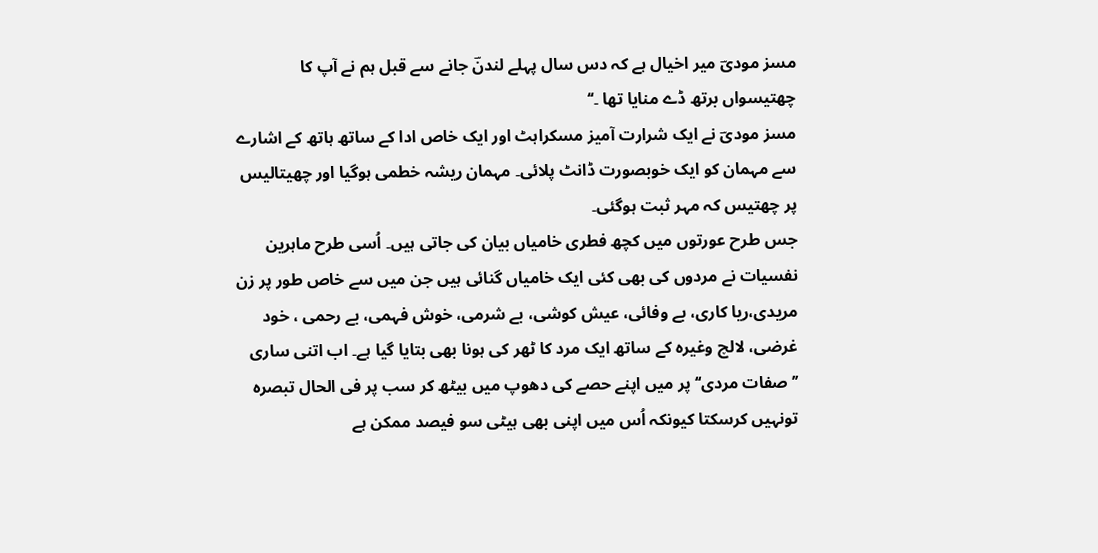مسز مودیؔ میر اخیال ہے کہ دس سال پہلے لندنؔ جانے سے قبل ہم نے آپ کا چھتیسواں برتھ ڈے منایا تھا ۔‘‘
مسز مودیؔ نے ایک شرارت آمیز مسکراہٹ اور ایک خاص ادا کے ساتھ ہاتھ کے اشارے سے مہمان کو ایک خوبصورت ڈانٹ پلائی۔ مہمان ریشہ خطمی ہوگیا اور چھیتالیس پر چھتیس کہ مہر ثبت ہوگئی۔
جس طرح عورتوں میں کچھ فطری خامیاں بیان کی جاتی ہیں۔ اُسی طرح ماہرین نفسیات نے مردوں کی بھی کئی ایک خامیاں گنائی ہیں جن میں سے خاص طور پر زن مریدی،ریا کاری، بے وفائی، عیش کوشی، بے شرمی، خوش فہمی، بے رحمی ، خود غرضی، لالچ وغیرہ کے ساتھ ایک مرد کا ٹھر کی ہونا بھی بتایا گیا ہے۔ اب اتنی ساری ’’صفات مردی‘‘ پر میں اپنے حصے کی دھوپ میں بیٹھ کر سب پر فی الحال تبصرہ تونہیں کرسکتا کیونکہ اُس میں اپنی بھی ہیٹی سو فیصد ممکن ہے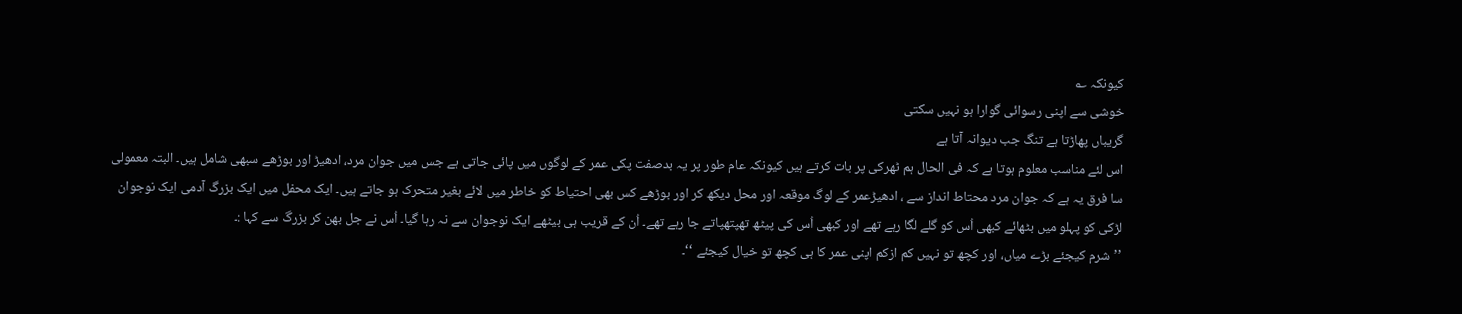کیونکہ ؎
خوشی سے اپنی رسوائی گوارا ہو نہیں سکتی
گریباں پھاڑتا ہے تنگ جب دیوانہ آتا ہے
اس لئے مناسب معلوم ہوتا ہے کہ فی الحال ہم ٹھرکی پر بات کرتے ہیں کیونکہ عام طور پر یہ بدصفت پکی عمر کے لوگوں میں پائی جاتی ہے جس میں جوان مرد، ادھیڑ اور بوڑھے سبھی شامل ہیں۔ البتہ معمولی سا فرق یہ ہے کہ جوان مرد محتاط انداز سے ، ادھیڑعمر کے لوگ موقعہ اور محل دیکھ کر اور بوڑھے کس بھی احتیاط کو خاطر میں لائے بغیر متحرک ہو جاتے ہیں۔ ایک محفل میں ایک بزرگ آدمی ایک نوجوان لڑکی کو پہلو میں بٹھائے کبھی اُس کو گلے لگا رہے تھے اور کبھی اُس کی پیٹھ تھپتھپاتے جا رہے تھے۔ اُن کے قریب ہی بیٹھے ایک نوجوان سے نہ رہا گیا۔ اُس نے جل بھن کر بزرگ سے کہا :۔
’’شرم کیجئے بڑے میاں، اور کچھ تو نہیں کم ازکم اپنی عمر کا ہی کچھ تو خیال کیجئے ‘‘۔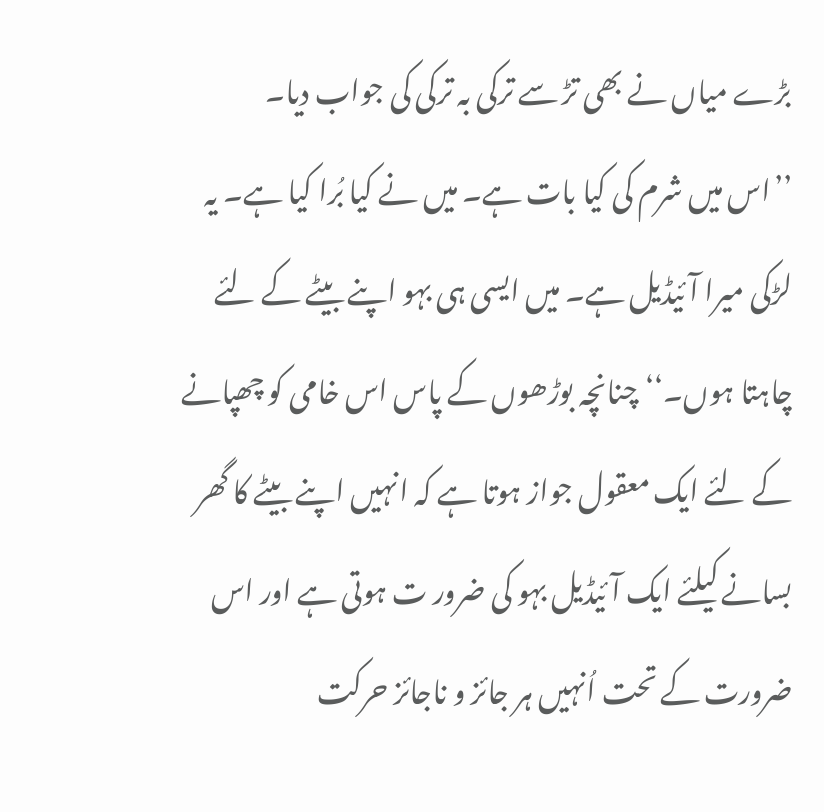بڑے میاں نے بھی تڑ سے ترکی بہ ترکی کی جواب دیا۔
’’اس میں شرم کی کیا بات ہے۔ میں نے کیا بُرا کیا ہے۔ یہ لڑکی میرا آئیڈیل ہے۔ میں ایسی ہی بہو اپنے بیٹے کے لئے چاہتا ہوں۔‘‘چنانچہ بوڑھوں کے پاس اس خامی کو چھپانے کے لئے ایک معقول جواز ہوتا ہے کہ انہیں اپنے بیٹے کا گھر بسانے کیلئے ایک آئیڈیل بہو کی ضرور ت ہوتی ہے اور اس ضرورت کے تحت اُنہیں ہر جائز و ناجائز حرکت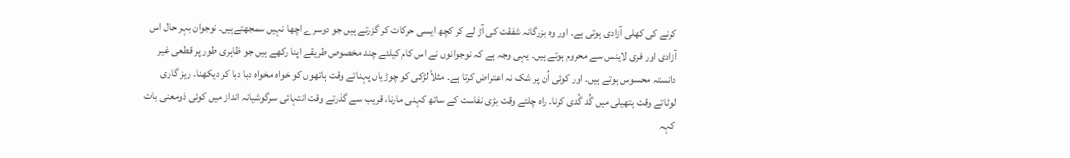کرنے کی کھلی آزادی ہوتی ہے۔ اور وہ بزرگانہ شفقت کی آڑ لے کر کچھ ایسی حرکات کر گزرتے ہیں جو دوسرے اچھا نہیں سمجھتےہیں۔ نوجوان بہر حال اس آزادی اور فری لاینس سے محروم ہوتے ہیں۔ یہی وجہ ہے کہ نوجوانوں نے اس کام کیلئے چند مخصوص طریقے اپنا رکھے ہیں جو ظاہری طور پر قطعی غیر دانستہ محسوس ہوتے ہیں۔ اور کوئی اُن پر شک نہ اعتراض کرتا ہے۔ مثلاً لڑکی کو چوڑیاں پہناتے وقت ہاتھوں کو خواہ مخواہ دبا دبا کر دیکھنا۔ ریز گاری لوٹاتے وقت ہتھیلی میں گُد گُدی کرنا۔ راہ چلتے وقت بڑی نفاست کے ساتھ کہنی مارنا، قریب سے گذرتے وقت انتہائی سرگوشیانہ انداز میں کوئی ذومعنی بات کہہ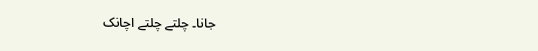جانا۔ چلتے چلتے اچانک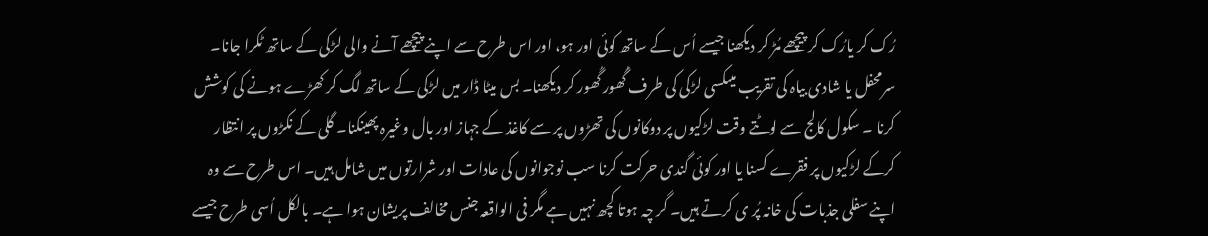رُک کر یارُک کر پیچھے مُڑ کر دیکھنا جیسے اُس کے ساتھ کوئی اور ہو، اور اس طرح سے اپنے پیچھے آنے والی لڑکی کے ساتھ ٹکرا جانا۔ سرمحفل یا شادی بیاہ کی تقریب میںکسی لڑکی کی طرف گُھور گُھور کر دیکھنا۔ بس میٹا ڈار میں لڑکی کے ساتھ لگ کر کھڑے ہونے کی کوشش کرنا ۔ سکول کالج سے لوٹتے وقت لڑکیوں پر دوکانوں کی تھڑوں پر سے کاغذ کے جہاز اور بال وغیرہ پھینکنا۔ گلی کے نکڑوں پر انتظار کرکے لڑکیوں پر فقرے کسنا یا اور کوئی گندی حرکت کرنا سب نوجوانوں کی عادات اور شرارتوں میں شامل ہیں۔ اس طرح سے وہ اپنے سفلی جذبات کی خانہ پُر ی کرتے ہیں۔ گر چہ ہوتا کچھ نہیں ہے مگر فی الواقعہ جنس مخالف پریشان ہوا ہے۔ بالکل اُسی طرح جیسے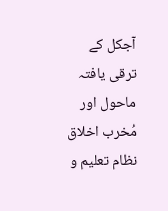آجکل کے ترقی یافتہ ماحول اور مُخرب اخلاق نظام تعلیم و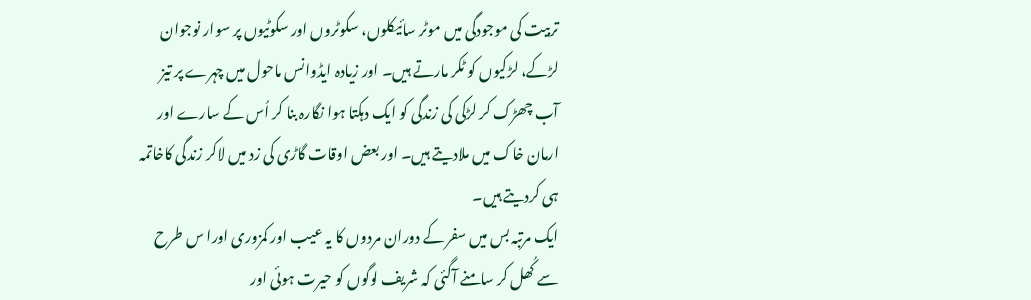تربیت کی موجودگی میں موٹر سائیکلوں، سکوٹروں اور سکوٹیوں پر سوار نوجوان لڑکے، لڑکیوں کو ٹکر مارتے ہیں۔ اور زیادہ ایڈوانس ماحول میں چہرے پر تیز آب چھڑک کر لڑکی کی زندگی کو ایک دہکتا ہوا نگارہ بنا کر اُس کے سارے اور ارمان خاک میں ملادیتے ہیں۔ اور بعض اوقات گاڑی کی زد میں لاکر زندگی کاخاتمہ ہی کردیتے ہیں۔
ایک مرتبہ بس میں سفر کے دوران مردوں کا یہ عیب اور کمزوری اورا س طرح سے کُھل کر سامنے آگئی کہ شریف لوگوں کو حیرت ہوئی اور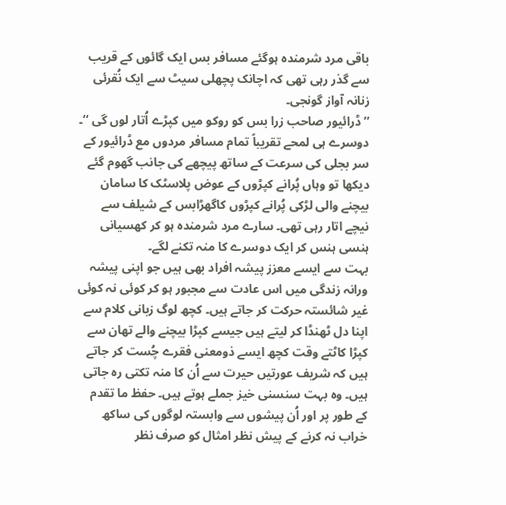باقی مرد شرمندہ ہوگئے مسافر بس ایک گائوں کے قریب سے گذر رہی تھی کہ اچانک پچھلی سیٹ سے ایک نُقرئی زنانہ آواز گونجی۔
’’ ڈرائیور صاحب زرا بس کو روکو میں کپڑے اُتار لوں گی ‘‘۔
دوسرے ہی لمحے تقریباً تمام مسافر مردوں مع ڈرائیور کے سر بجلی کی سرعت کے ساتھ پیچھے کی جانب گھوم گئے دیکھا تو وہاں پُرانے کپڑوں کے عوض پلاسٹک کا سامان بیچنے والی لڑکی پُرانے کپڑوں کاگھڑابس کے شیلف سے نیچے اتار رہی تھی۔ سارے مرد شرمندہ ہو کر کھسیانی ہنسی ہنس کر ایک دوسرے کا منہ تکنے لگے۔
بہت سے ایسے معزز پیشہ افراد بھی ہیں جو اپنی پیشہ ورانہ زندگی میں اس عادت سے مجبور ہو کر کوئی نہ کوئی غیر شائستہ حرکت کر جاتے ہیں۔ کچھ لوگ زبانی کلام سے اپنا دل ٹھنڈا کر لیتے ہیں جیسے کپڑا بیچنے والے تھان سے کپڑا کاٹتے وقت کچھ ایسے ذومعنی فقرے چُست کر جاتے ہیں کہ شریف عورتیں حیرت سے اُن کا منہ تکتی رہ جاتی ہیں۔ وہ بہت سنسنی خیز جملے ہوتے ہیں۔ حفظ ما تقدم کے طور پر اور اُن پیشوں سے وابستہ لوگوں کی ساکھ خراب نہ کرنے کے پیش نظر امثال کو صرف نظر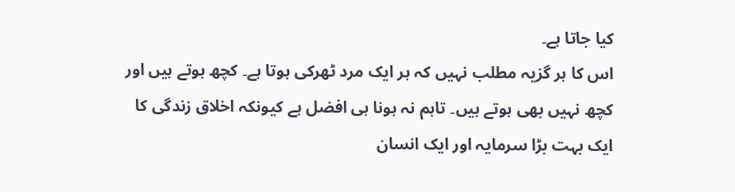کیا جاتا ہے۔
اس کا ہر گزیہ مطلب نہیں کہ ہر ایک مرد ٹھرکی ہوتا ہے۔ کچھ ہوتے ہیں اور کچھ نہیں بھی ہوتے ہیں۔ تاہم نہ ہونا ہی افضل ہے کیونکہ اخلاق زندگی کا ایک بہت بڑا سرمایہ اور ایک انسان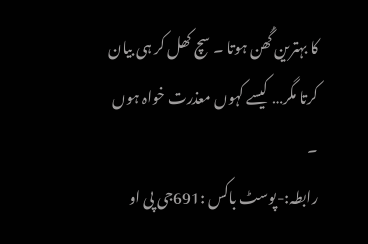کا بہترین گُھن ہوتا ۔ سچ کھل کر ہی بیان کرتا مگر… کیسے کہوں معذرت خواہ ہوں ۔
رابطہ:-پوسٹ باکس :691جی پی او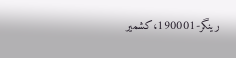رینگر-190001،کشمیر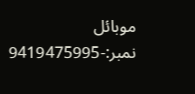موبائل نمبر:-9419475995